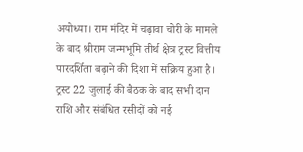अयोध्या। राम मंदिर में चढ़ावा चोरी के मामले के बाद श्रीराम जन्मभूमि तीर्थ क्षेत्र ट्रस्ट वित्तीय पारदर्शिता बढ़ाने की दिशा में सक्रिय हुआ है। ट्रस्ट 22 जुलाई की बैठक के बाद सभी दान राशि और संबंधित रसीदों को नई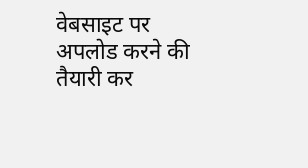वेबसाइट पर अपलोड करने की तैयारी कर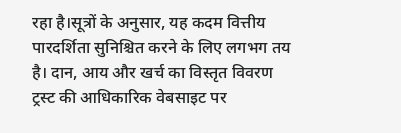रहा है।सूत्रों के अनुसार, यह कदम वित्तीय पारदर्शिता सुनिश्चित करने के लिए लगभग तय है। दान, आय और खर्च का विस्तृत विवरण ट्रस्ट की आधिकारिक वेबसाइट पर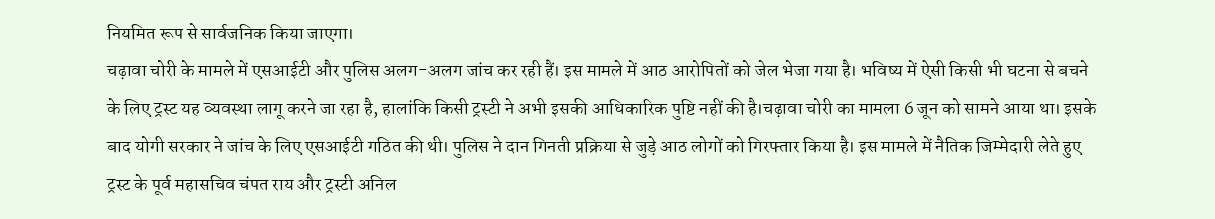नियमित रूप से सार्वजनिक किया जाएगा।
चढ़ावा चोरी के मामले में एसआईटी और पुलिस अलग-अलग जांच कर रही हैं। इस मामले में आठ आरोपितों को जेल भेजा गया है। भविष्य में ऐसी किसी भी घटना से बचने के लिए ट्रस्ट यह व्यवस्था लागू करने जा रहा है, हालांकि किसी ट्रस्टी ने अभी इसकी आधिकारिक पुष्टि नहीं की है।चढ़ावा चोरी का मामला 6 जून को सामने आया था। इसके बाद योगी सरकार ने जांच के लिए एसआईटी गठित की थी। पुलिस ने दान गिनती प्रक्रिया से जुड़े आठ लोगों को गिरफ्तार किया है। इस मामले में नैतिक जिम्मेदारी लेते हुए ट्रस्ट के पूर्व महासचिव चंपत राय और ट्रस्टी अनिल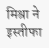मिश्रा ने इस्तीफा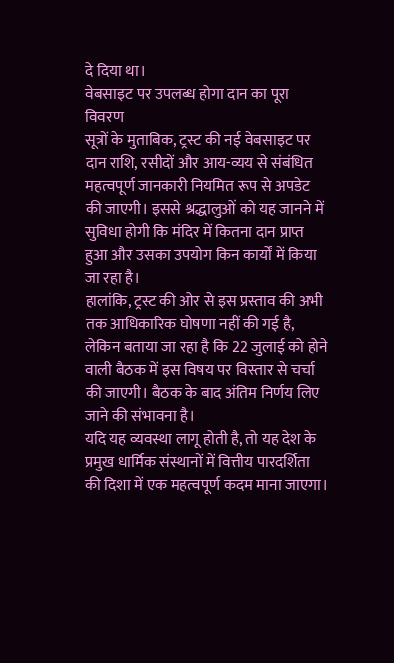दे दिया था।
वेबसाइट पर उपलब्ध होगा दान का पूरा विवरण
सूत्रों के मुताबिक, ट्रस्ट की नई वेबसाइट पर दान राशि, रसीदों और आय-व्यय से संबंधित महत्वपूर्ण जानकारी नियमित रूप से अपडेट की जाएगी। इससे श्रद्धालुओं को यह जानने में सुविधा होगी कि मंदिर में कितना दान प्राप्त हुआ और उसका उपयोग किन कार्यों में किया जा रहा है।
हालांकि, ट्रस्ट की ओर से इस प्रस्ताव की अभी तक आधिकारिक घोषणा नहीं की गई है, लेकिन बताया जा रहा है कि 22 जुलाई को होने वाली बैठक में इस विषय पर विस्तार से चर्चा की जाएगी। बैठक के बाद अंतिम निर्णय लिए जाने की संभावना है।
यदि यह व्यवस्था लागू होती है, तो यह देश के प्रमुख धार्मिक संस्थानों में वित्तीय पारदर्शिता की दिशा में एक महत्वपूर्ण कदम माना जाएगा।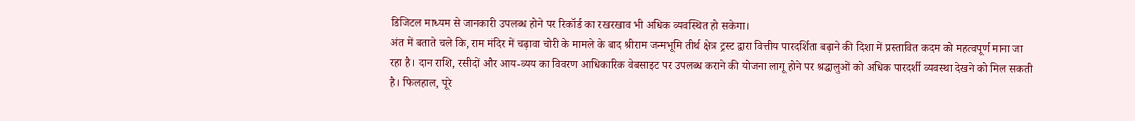डिजिटल माध्यम से जानकारी उपलब्ध होने पर रिकॉर्ड का रखरखाव भी अधिक व्यवस्थित हो सकेगा।
अंत में बताते चले कि, राम मंदिर में चढ़ावा चोरी के मामले के बाद श्रीराम जन्मभूमि तीर्थ क्षेत्र ट्रस्ट द्वारा वित्तीय पारदर्शिता बढ़ाने की दिशा में प्रस्तावित कदम को महत्वपूर्ण माना जा रहा है। दान राशि, रसीदों और आय-व्यय का विवरण आधिकारिक वेबसाइट पर उपलब्ध कराने की योजना लागू होने पर श्रद्धालुओं को अधिक पारदर्शी व्यवस्था देखने को मिल सकती है। फिलहाल, पूरे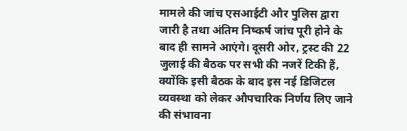मामले की जांच एसआईटी और पुलिस द्वारा जारी है तथा अंतिम निष्कर्ष जांच पूरी होने के बाद ही सामने आएंगे। दूसरी ओर, ट्रस्ट की 22 जुलाई की बैठक पर सभी की नजरें टिकी हैं, क्योंकि इसी बैठक के बाद इस नई डिजिटल व्यवस्था को लेकर औपचारिक निर्णय लिए जाने की संभावना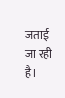जताई जा रही है।